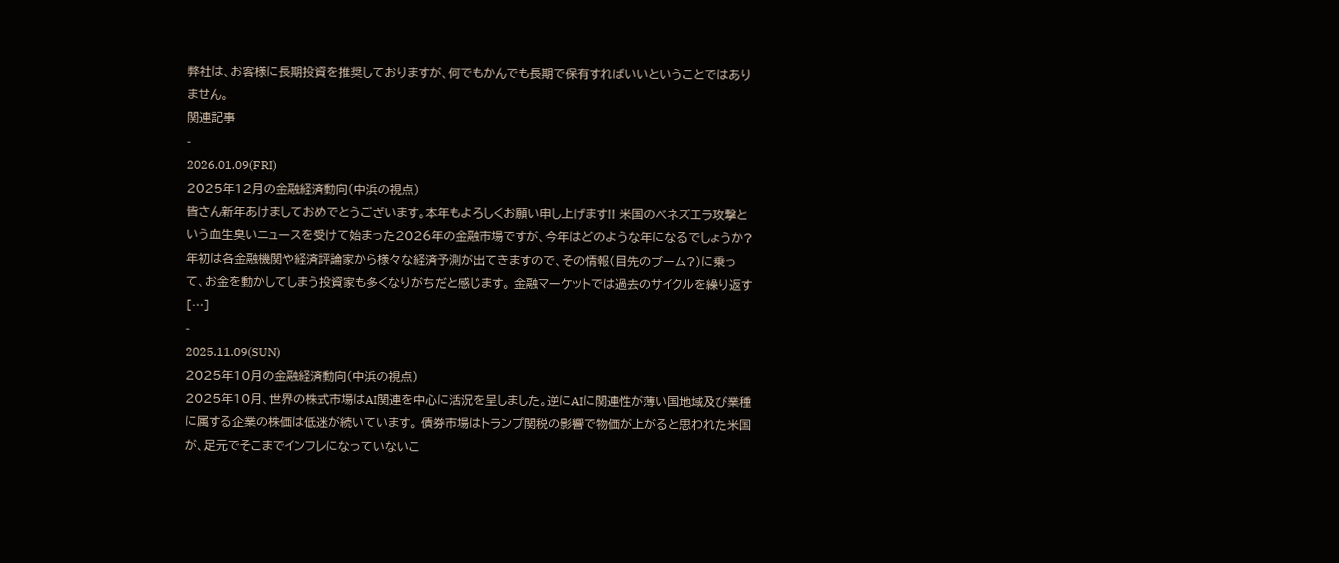弊社は、お客様に長期投資を推奨しておりますが、何でもかんでも長期で保有すればいいということではありません。
関連記事
-
2026.01.09(FRI)
2025年12月の金融経済動向(中浜の視点)
皆さん新年あけましておめでとうございます。本年もよろしくお願い申し上げます!! 米国のベネズエラ攻撃という血生臭いニュースを受けて始まった2026年の金融市場ですが、今年はどのような年になるでしょうか?年初は各金融機関や経済評論家から様々な経済予測が出てきますので、その情報(目先のブーム?)に乗って、お金を動かしてしまう投資家も多くなりがちだと感じます。 金融マーケットでは過去のサイクルを繰り返す […]
-
2025.11.09(SUN)
2025年10月の金融経済動向(中浜の視点)
2025年10月、世界の株式市場はAI関連を中心に活況を呈しました。逆にAIに関連性が薄い国地域及び業種に属する企業の株価は低迷が続いています。 債券市場はトランプ関税の影響で物価が上がると思われた米国が、足元でそこまでインフレになっていないこ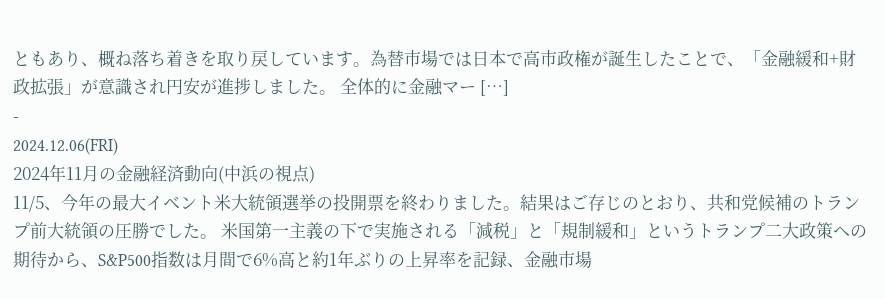ともあり、概ね落ち着きを取り戻しています。為替市場では日本で高市政権が誕生したことで、「金融緩和+財政拡張」が意識され円安が進捗しました。 全体的に金融マー […]
-
2024.12.06(FRI)
2024年11月の金融経済動向(中浜の視点)
11/5、今年の最大イベント米大統領選挙の投開票を終わりました。結果はご存じのとおり、共和党候補のトランプ前大統領の圧勝でした。 米国第一主義の下で実施される「減税」と「規制緩和」というトランプ二大政策への期待から、S&P500指数は月間で6%高と約1年ぶりの上昇率を記録、金融市場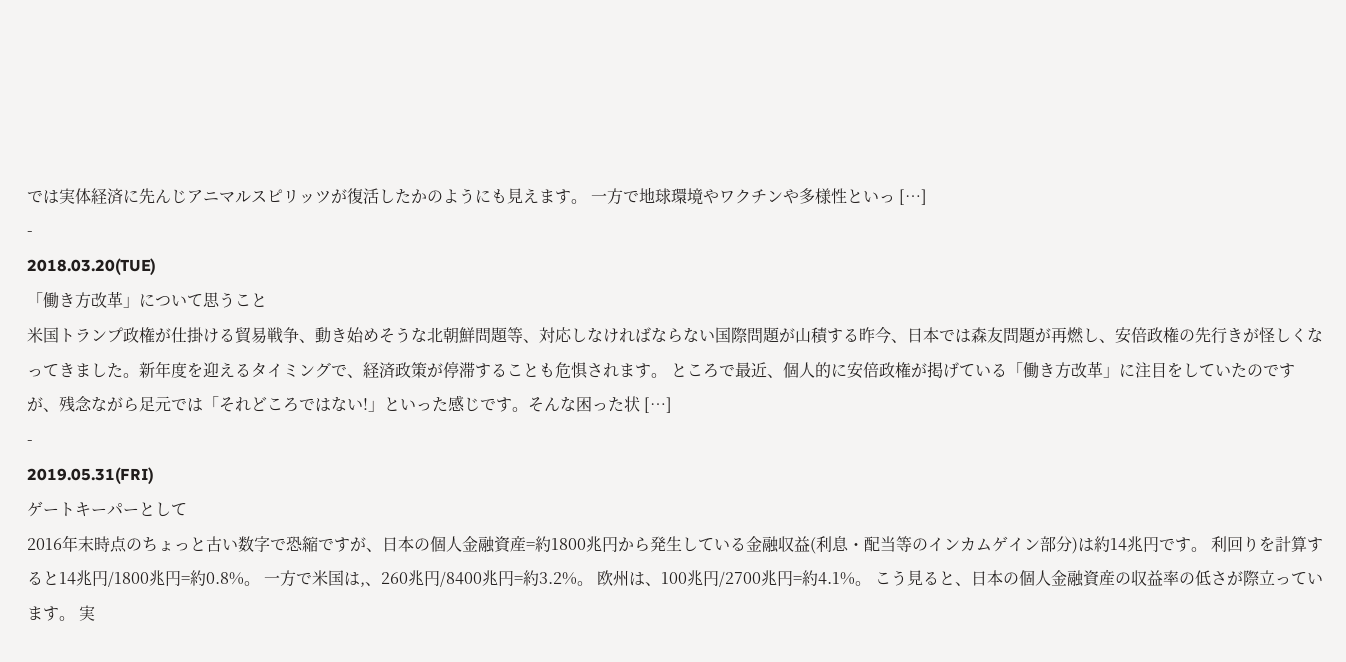では実体経済に先んじアニマルスピリッツが復活したかのようにも見えます。 一方で地球環境やワクチンや多様性といっ […]
-
2018.03.20(TUE)
「働き方改革」について思うこと
米国トランプ政権が仕掛ける貿易戦争、動き始めそうな北朝鮮問題等、対応しなければならない国際問題が山積する昨今、日本では森友問題が再燃し、安倍政権の先行きが怪しくなってきました。新年度を迎えるタイミングで、経済政策が停滞することも危惧されます。 ところで最近、個人的に安倍政権が掲げている「働き方改革」に注目をしていたのですが、残念ながら足元では「それどころではない!」といった感じです。そんな困った状 […]
-
2019.05.31(FRI)
ゲートキーパーとして
2016年末時点のちょっと古い数字で恐縮ですが、日本の個人金融資産=約1800兆円から発生している金融収益(利息・配当等のインカムゲイン部分)は約14兆円です。 利回りを計算すると14兆円/1800兆円=約0.8%。 一方で米国は,、260兆円/8400兆円=約3.2%。 欧州は、100兆円/2700兆円=約4.1%。 こう見ると、日本の個人金融資産の収益率の低さが際立っています。 実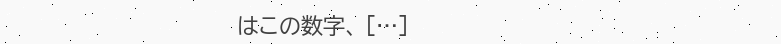はこの数字、 […]